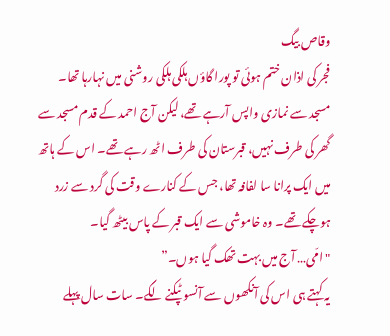وقاص بیگ
فجر کی اذان ختم ہوئی تو پورا گاؤں ہلکی ہلکی روشنی میں نہارہا تھا۔ مسجد سے نمازی واپس آرہے تھے، لیکن آج احمد کے قدم مسجد سے گھر کی طرف نہیں، قبرستان کی طرف اٹھ رہے تھے۔ اس کے ہاتھ میں ایک پرانا سا لفافہ تھا، جس کے کنارے وقت کی گرد سے زرد ہوچکے تھے۔ وہ خاموشی سے ایک قبر کے پاس بیٹھ گیا۔
"امّی… آج میں بہت تھک گیا ہوں۔”
یہ کہتے ہی اس کی آنکھوں سے آنسو ٹپکنے لگے۔ سات سال پہلے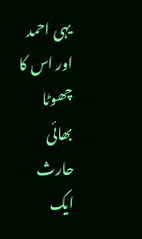یہی احمد اور اس کا چھوٹا بھائی حارث ایک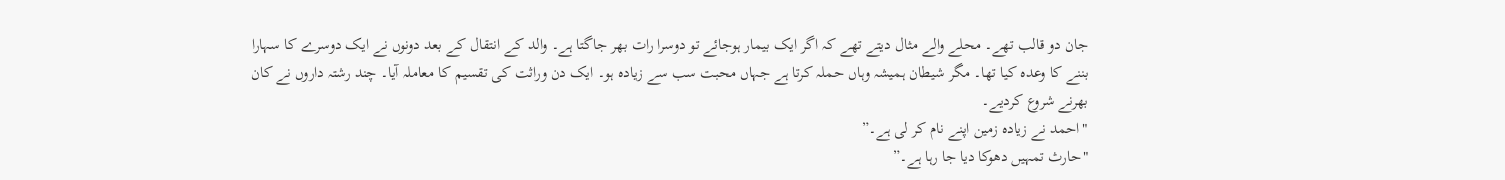جان دو قالب تھے۔ محلے والے مثال دیتے تھے کہ اگر ایک بیمار ہوجائے تو دوسرا رات بھر جاگتا ہے۔ والد کے انتقال کے بعد دونوں نے ایک دوسرے کا سہارا بننے کا وعدہ کیا تھا۔ مگر شیطان ہمیشہ وہاں حملہ کرتا ہے جہاں محبت سب سے زیادہ ہو۔ ایک دن وراثت کی تقسیم کا معاملہ آیا۔ چند رشتہ داروں نے کان بھرنے شروع کردیے۔
"احمد نے زیادہ زمین اپنے نام کر لی ہے۔”
"حارث تمہیں دھوکا دیا جا رہا ہے۔”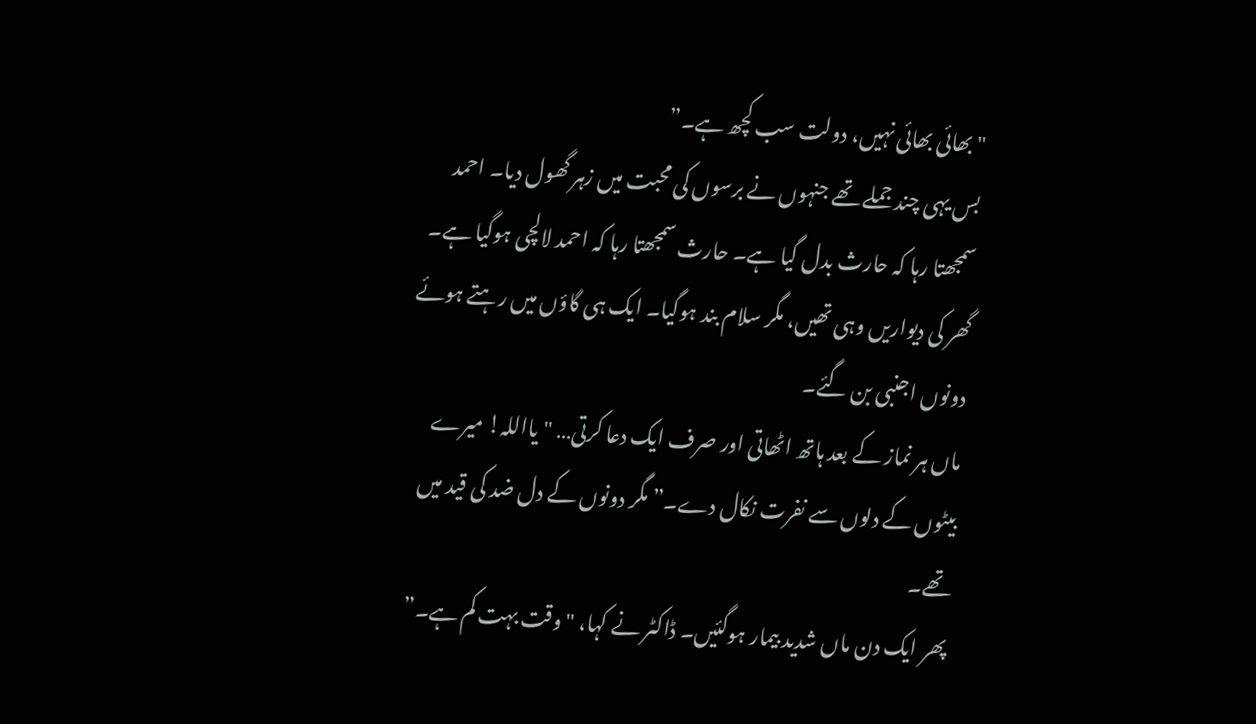"بھائی بھائی نہیں، دولت سب کچھ ہے۔”
بس یہی چند جملے تھے جنہوں نے برسوں کی محبت میں زہر گھول دیا۔ احمد سمجھتا رہا کہ حارث بدل گیا ہے۔ حارث سمجھتا رہا کہ احمد لالچی ہوگیا ہے۔ گھر کی دیواریں وہی تھیں، مگر سلام بند ہوگیا۔ ایک ہی گاؤں میں رہتے ہوئے دونوں اجنبی بن گئے۔
ماں ہر نماز کے بعد ہاتھ اٹھاتی اور صرف ایک دعا کرتی… "یااللہ! میرے بیٹوں کے دلوں سے نفرت نکال دے۔” مگر دونوں کے دل ضد کی قید میں تھے۔
پھر ایک دن ماں شدید بیمار ہوگئیں۔ ڈاکٹر نے کہا، "وقت بہت کم ہے۔”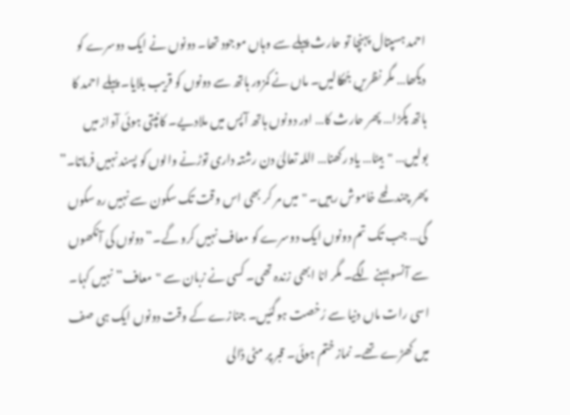احمد ہسپتال پہنچا تو حارث پہلے سے وہاں موجود تھا۔ دونوں نے ایک دوسرے کو دیکھا… مگر نظریں جُھکالیں۔ ماں نے کمزور ہاتھ سے دونوں کو قریب بلایا۔ پہلے احمد کا ہاتھ پکڑا… پھر حارث کا… اور دونوں ہاتھ آپس میں ملادیے۔ کانپتی ہوئی آواز میں بولیں… "بیٹا… یاد رکھنا… اللہ تعالیٰ دن رشتہ داری توڑنے والوں کو پسند نہیں فرماتا۔”
پھر چند لمحے خاموش رہیں۔ "میں مر کر بھی اس وقت تک سکون سے نہیں رہ سکوں گی… جب تک تم دونوں ایک دوسرے کو معاف نہیں کرو گے۔” دونوں کی آنکھوں سے آنسو بہنے لگے۔ مگر انا ابھی زندہ تھی۔ کسی نے زبان سے "معاف” نہیں کہا۔ اسی رات ماں دنیا سے رُخصت ہوگئیں۔ جنازے کے وقت دونوں ایک ہی صف میں کھڑے تھے۔ نماز ختم ہوئی۔ قبر پر مٹی ڈالی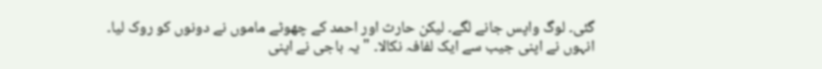گئی۔ لوگ واپس جانے لگے۔ لیکن حارث اور احمد کے چھوٹے ماموں نے دونوں کو روک لیا۔
انہوں نے اپنی جیب سے ایک لفافہ نکالا۔ "یہ باجی نے اپنی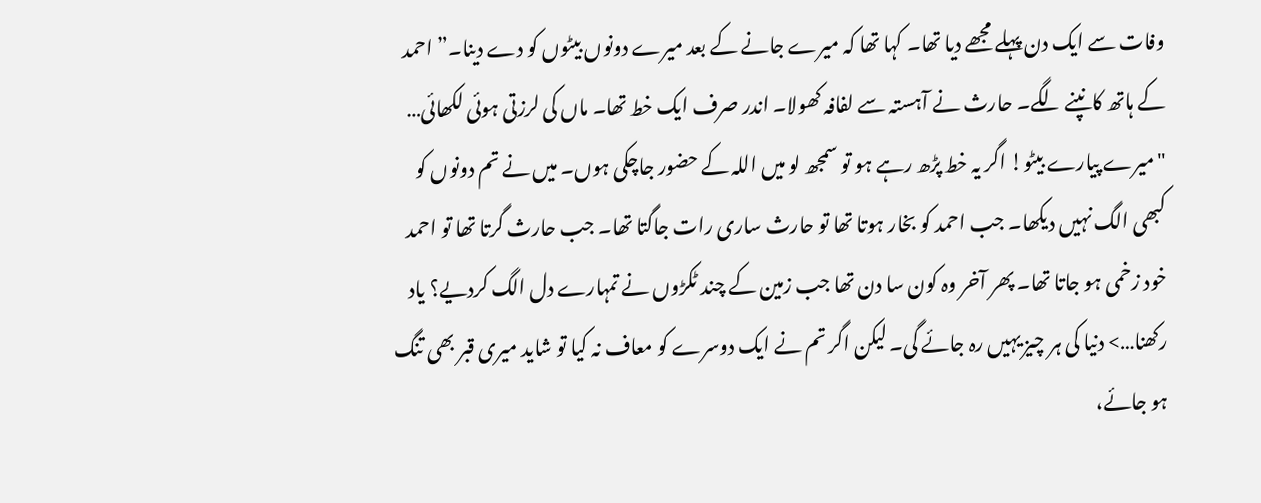وفات سے ایک دن پہلے مجھے دیا تھا۔ کہا تھا کہ میرے جانے کے بعد میرے دونوں بیٹوں کو دے دینا۔” احمد کے ہاتھ کانپنے لگے۔ حارث نے آہستہ سے لفافہ کھولا۔ اندر صرف ایک خط تھا۔ ماں کی لرزتی ہوئی لکھائی…
"میرے پیارے بیٹو! اگر یہ خط پڑھ رہے ہو تو سمجھ لو میں اللہ کے حضور جاچکی ہوں۔ میں نے تم دونوں کو کبھی الگ نہیں دیکھا۔ جب احمد کو بخار ہوتا تھا تو حارث ساری رات جاگتا تھا۔ جب حارث گرتا تھا تو احمد خود زخمی ہو جاتا تھا۔ پھر آخر وہ کون سا دن تھا جب زمین کے چند ٹکڑوں نے تمہارے دل الگ کردیے؟ یاد رکھنا…> دنیا کی ہر چیز یہیں رہ جائے گی۔ لیکن اگر تم نے ایک دوسرے کو معاف نہ کیا تو شاید میری قبر بھی تنگ ہو جائے،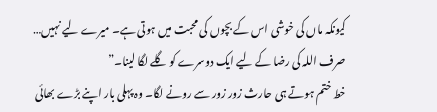کیونکہ ماں کی خوشی اس کے بچوں کی محبت میں ہوتی ہے۔ میرے لیے نہیں… صرف اللہ کی رضا کے لیے ایک دوسرے کو گلے لگا لینا۔”
خط ختم ہوتے ہی حارث زور زور سے رونے لگا۔ وہ پہلی بار اپنے بڑے بھائی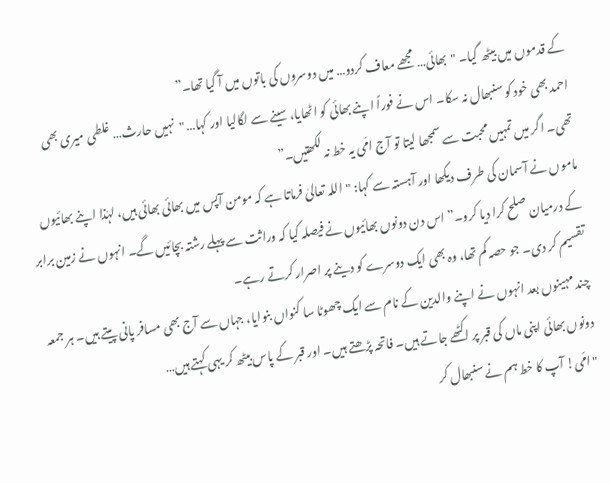کے قدموں میں بیٹھ گیا۔ "بھائی… مجھے معاف کردو… میں دوسروں کی باتوں میں آ گیا تھا۔”
احمد بھی خود کو سنبھال نہ سکا۔ اس نے فوراً اپنے بھائی کو اٹھایا، سینے سے لگالیا اور کہا… "نہیں حارث… غلطی میری بھی تھی۔ اگر میں تمہیں محبت سے سمجھا لیتا تو آج امّی یہ خط نہ لکھتیں۔”
ماموں نے آسمان کی طرف دیکھا اور آہستہ سے کہا: "اللہ تعالیٰ فرماتا ہے کہ مومن آپس میں بھائی بھائی ہیں، لہٰذا اپنے بھائیوں کے درمیان صلح کرا دیا کرو۔” اس دن دونوں بھائیوں نے فیصلہ کیا کہ وراثت سے پہلے رشتہ بچائیں گے۔ انہوں نے زمین برابر تقسیم کر دی۔ جو حصہ کم تھا، وہ بھی ایک دوسرے کو دینے پر اصرار کرتے رہے۔
چند مہینوں بعد انہوں نے اپنے والدین کے نام سے ایک چھوٹا سا کنواں بنوایا، جہاں سے آج بھی مسافر پانی پیتے ہیں۔ ہر جمعہ دونوں بھائی اپنی ماں کی قبر پر اکٹھے جاتے ہیں۔ فاتحہ پڑھتے ہیں۔ اور قبر کے پاس بیٹھ کر یہی کہتے ہیں…
"امّی! آپ کا خط ہم نے سنبھال کر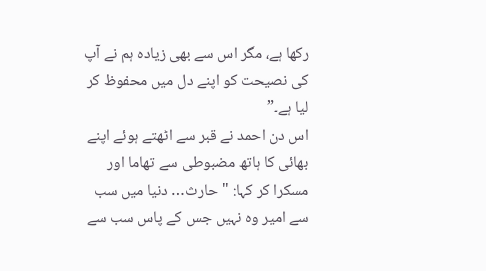رکھا ہے، مگر اس سے بھی زیادہ ہم نے آپ کی نصیحت کو اپنے دل میں محفوظ کر لیا ہے۔”
اس دن احمد نے قبر سے اٹھتے ہوئے اپنے بھائی کا ہاتھ مضبوطی سے تھاما اور مسکرا کر کہا: "حارث… دنیا میں سب سے امیر وہ نہیں جس کے پاس سب سے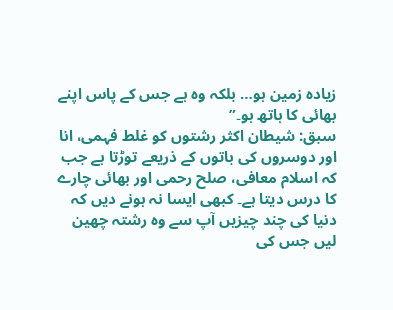زیادہ زمین ہو… بلکہ وہ ہے جس کے پاس اپنے بھائی کا ہاتھ ہو۔”
سبق: شیطان اکثر رشتوں کو غلط فہمی، انا اور دوسروں کی باتوں کے ذریعے توڑتا ہے جب کہ اسلام معافی، صلح رحمی اور بھائی چارے کا درس دیتا ہے۔ کبھی ایسا نہ ہونے دیں کہ دنیا کی چند چیزیں آپ سے وہ رشتہ چھین لیں جس کی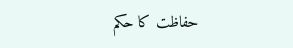حفاظت کا حکم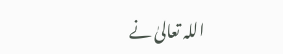اللہ تعالیٰ نے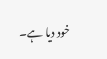خود دیا ہے۔